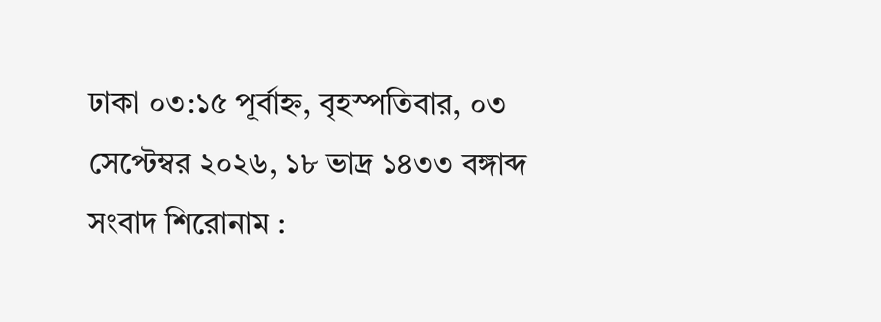ঢাকা ০৩:১৫ পূর্বাহ্ন, বৃহস্পতিবার, ০৩ সেপ্টেম্বর ২০২৬, ১৮ ভাদ্র ১৪৩৩ বঙ্গাব্দ
সংবাদ শিরোনাম :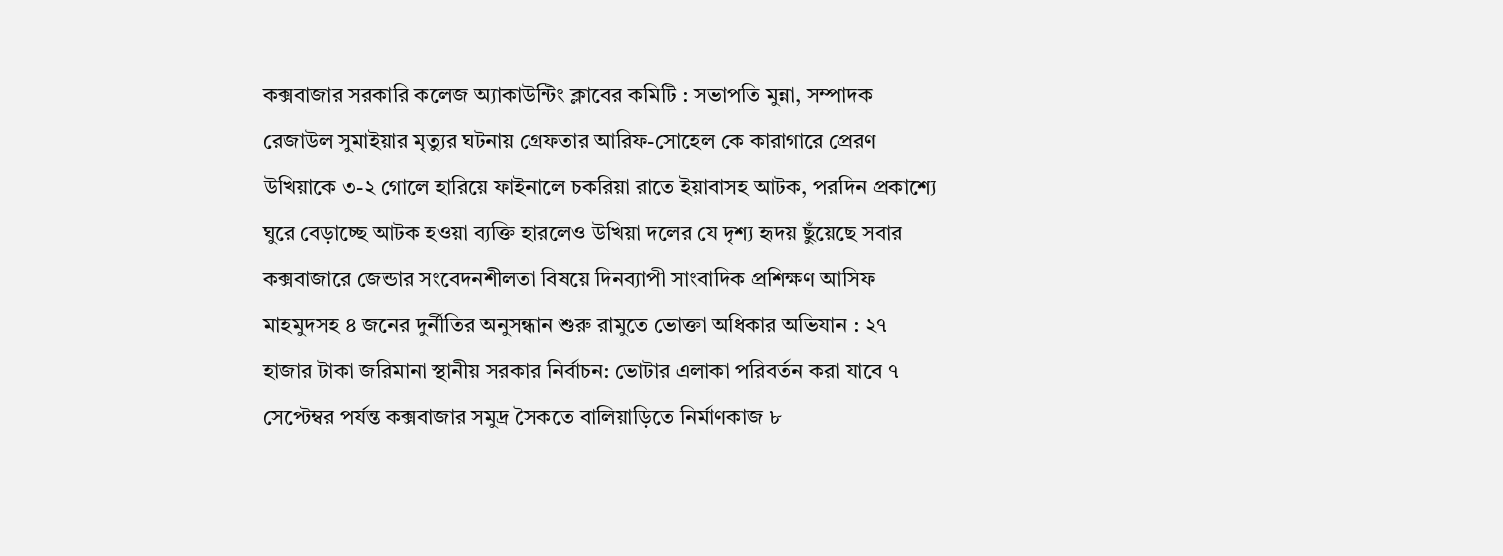কক্সবাজার সরকারি কলেজ অ্যাকাউন্টিং ক্লাবের কমিটি : সভাপতি মুন্না, সম্পাদক রেজাউল সুমাইয়ার মৃত্যুর ঘটনায় গ্রেফতার আরিফ-সোহেল কে কারাগারে প্রেরণ উখিয়াকে ৩-২ গোলে হারিয়ে ফাইনালে চকরিয়া রাতে ইয়াবাসহ আটক, পরদিন প্রকাশ্যে ঘুরে বেড়াচ্ছে আটক হওয়া ব্যক্তি হারলেও উখিয়া দলের যে দৃশ্য হৃদয় ছুঁয়েছে সবার কক্সবাজারে জেন্ডার সংবেদনশীলতা বিষয়ে দিনব্যাপী সাংবাদিক প্রশিক্ষণ আসিফ মাহমুদসহ ৪ জনের দুর্নীতির অনুসন্ধান শুরু রামুতে ভোক্তা অধিকার অভিযান : ২৭ হাজার টাকা জরিমানা স্থানীয় সরকার নির্বাচন: ভোটার এলাকা পরিবর্তন করা যাবে ৭ সেপ্টেম্বর পর্যন্ত কক্সবাজার সমুদ্র সৈকতে বালিয়াড়িতে নির্মাণকাজ ৮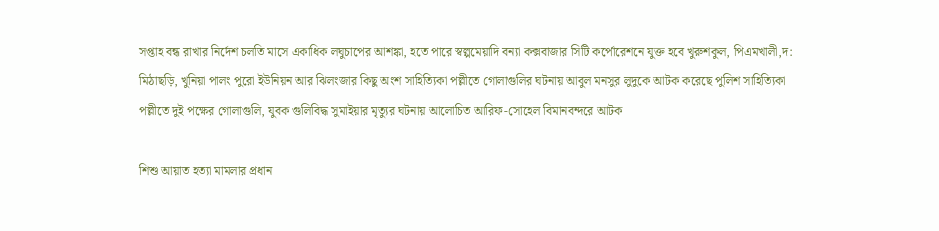সপ্তাহ বন্ধ রাখার নির্দেশ চলতি মাসে একাধিক লঘুচাপের আশঙ্কা, হতে পারে স্বল্পমেয়াদি বন্যা কক্সবাজার সিটি কর্পোরেশনে যুক্ত হবে খুরুশকুল, পিএমখালী,দ: মিঠাছড়ি, খুনিয়া পালং পুরো ইউনিয়ন আর ঝিলংজার কিছু অংশ সাহিত্যিকা পল্লীতে গোলাগুলির ঘটনায় আবুল মনসুর লুদুকে আটক করেছে পুলিশ সাহিত্যিকা পল্লীতে দুই পক্ষের গোলাগুলি, যুবক গুলিবিদ্ধ সুমাইয়ার মৃত্যুর ঘটনায় আলোচিত আরিফ-সোহেল বিমানবন্দরে আটক

শিশু আয়াত হত্যা মামলার প্রধান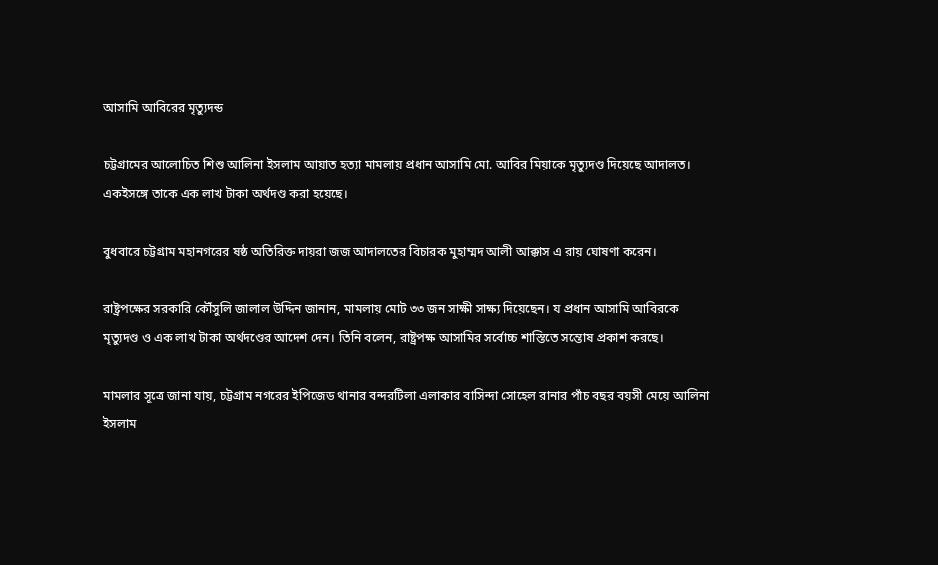আসামি আবিরের মৃত্যুদন্ড

চট্টগ্রামের আলোচিত শিশু আলিনা ইসলাম আয়াত হত্যা মামলায় প্রধান আসামি মো. আবির মিয়াকে মৃত্যুদণ্ড দিয়েছে আদালত। একইসঙ্গে তাকে এক লাখ টাকা অর্থদণ্ড করা হয়েছে।

বুধবারে চট্টগ্রাম মহানগরের ষষ্ঠ অতিরিক্ত দায়রা জজ আদালতের বিচারক মুহাম্মদ আলী আক্কাস এ রায় ঘোষণা করেন।

রাষ্ট্রপক্ষের সরকারি কৌঁসুলি জালাল উদ্দিন জানান, মামলায় মোট ৩৩ জন সাক্ষী সাক্ষ্য দিয়েছেন। য প্রধান আসামি আবিরকে মৃত্যুদণ্ড ও এক লাখ টাকা অর্থদণ্ডের আদেশ দেন। তিনি বলেন, রাষ্ট্রপক্ষ আসামির সর্বোচ্চ শাস্তিতে সন্তোষ প্রকাশ করছে।

মামলার সূত্রে জানা যায়, চট্টগ্রাম নগরের ইপিজেড থানার বন্দরটিলা এলাকার বাসিন্দা সোহেল রানার পাঁচ বছর বয়সী মেয়ে আলিনা ইসলাম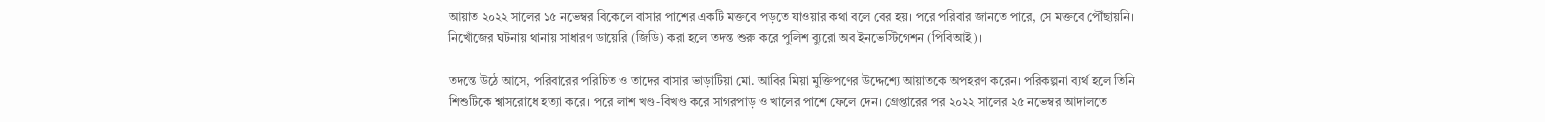আয়াত ২০২২ সালের ১৫ নভেম্বর বিকেলে বাসার পাশের একটি মক্তবে পড়তে যাওয়ার কথা বলে বের হয়। পরে পরিবার জানতে পারে, সে মক্তবে পৌঁছায়নি। নিখোঁজের ঘটনায় থানায় সাধারণ ডায়েরি (জিডি) করা হলে তদন্ত শুরু করে পুলিশ ব্যুরো অব ইনভেস্টিগেশন (পিবিআই)।

তদন্তে উঠে আসে, পরিবারের পরিচিত ও তাদের বাসার ভাড়াটিয়া মো. আবির মিয়া মুক্তিপণের উদ্দেশ্যে আয়াতকে অপহরণ করেন। পরিকল্পনা ব্যর্থ হলে তিনি শিশুটিকে শ্বাসরোধে হত্যা করে। পরে লাশ খণ্ড-বিখণ্ড করে সাগরপাড় ও খালের পাশে ফেলে দেন। গ্রেপ্তারের পর ২০২২ সালের ২৫ নভেম্বর আদালতে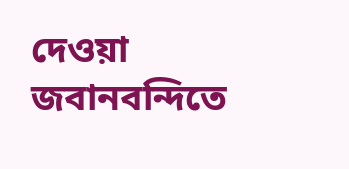দেওয়া জবানবন্দিতে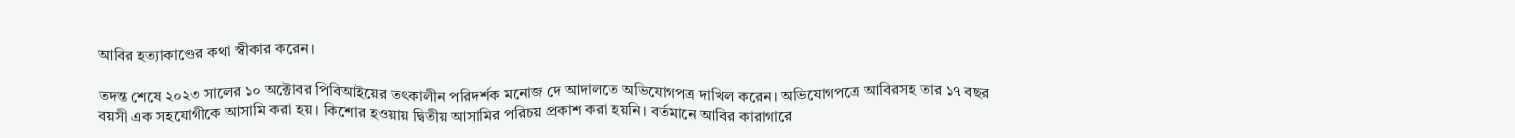আবির হত্যাকাণ্ডের কথা স্বীকার করেন।

তদন্ত শেষে ২০২৩ সালের ১০ অক্টোবর পিবিআইয়ের তৎকালীন পরিদর্শক মনোজ দে আদালতে অভিযোগপত্র দাখিল করেন। অভিযোগপত্রে আবিরসহ তার ১৭ বছর বয়সী এক সহযোগীকে আসামি করা হয়। কিশোর হওয়ায় দ্বিতীয় আসামির পরিচয় প্রকাশ করা হয়নি। বর্তমানে আবির কারাগারে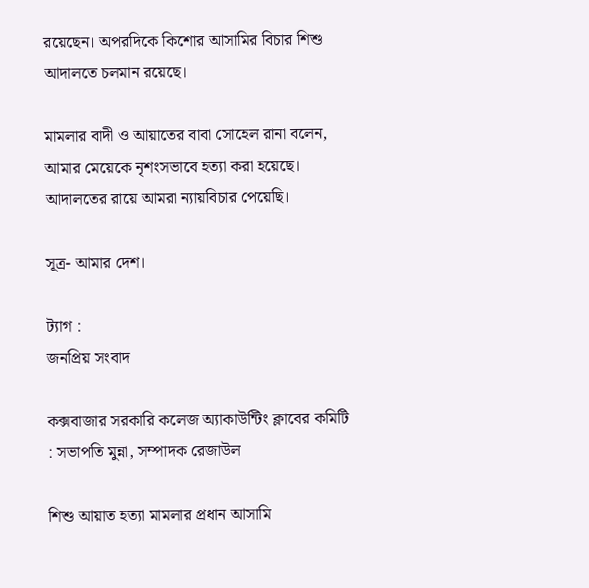রয়েছেন। অপরদিকে কিশোর আসামির বিচার শিশু আদালতে চলমান রয়েছে।

মামলার বাদী ও আয়াতের বাবা সোহেল রানা বলেন, আমার মেয়েকে নৃশংসভাবে হত্যা করা হয়েছে। আদালতের রায়ে আমরা ন্যায়বিচার পেয়েছি।

সূত্র- আমার দেশ।

ট্যাগ :
জনপ্রিয় সংবাদ

কক্সবাজার সরকারি কলেজ অ্যাকাউন্টিং ক্লাবের কমিটি : সভাপতি মুন্না, সম্পাদক রেজাউল

শিশু আয়াত হত্যা মামলার প্রধান আসামি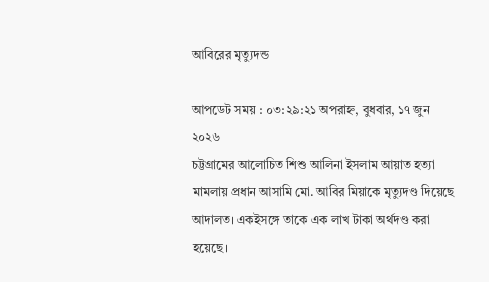আবিরের মৃত্যুদন্ড

আপডেট সময় : ০৩:২৯:২১ অপরাহ্ন, বুধবার, ১৭ জুন ২০২৬
চট্টগ্রামের আলোচিত শিশু আলিনা ইসলাম আয়াত হত্যা মামলায় প্রধান আসামি মো. আবির মিয়াকে মৃত্যুদণ্ড দিয়েছে আদালত। একইসঙ্গে তাকে এক লাখ টাকা অর্থদণ্ড করা হয়েছে।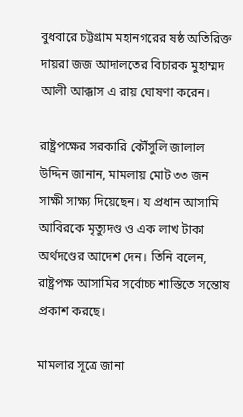বুধবারে চট্টগ্রাম মহানগরের ষষ্ঠ অতিরিক্ত দায়রা জজ আদালতের বিচারক মুহাম্মদ আলী আক্কাস এ রায় ঘোষণা করেন।

রাষ্ট্রপক্ষের সরকারি কৌঁসুলি জালাল উদ্দিন জানান, মামলায় মোট ৩৩ জন সাক্ষী সাক্ষ্য দিয়েছেন। য প্রধান আসামি আবিরকে মৃত্যুদণ্ড ও এক লাখ টাকা অর্থদণ্ডের আদেশ দেন। তিনি বলেন, রাষ্ট্রপক্ষ আসামির সর্বোচ্চ শাস্তিতে সন্তোষ প্রকাশ করছে।

মামলার সূত্রে জানা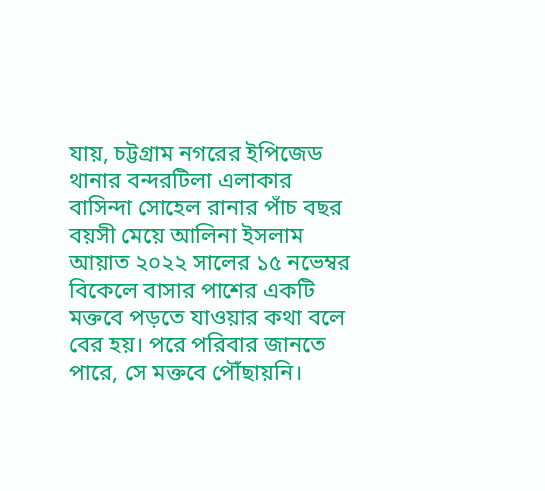যায়, চট্টগ্রাম নগরের ইপিজেড থানার বন্দরটিলা এলাকার বাসিন্দা সোহেল রানার পাঁচ বছর বয়সী মেয়ে আলিনা ইসলাম আয়াত ২০২২ সালের ১৫ নভেম্বর বিকেলে বাসার পাশের একটি মক্তবে পড়তে যাওয়ার কথা বলে বের হয়। পরে পরিবার জানতে পারে, সে মক্তবে পৌঁছায়নি।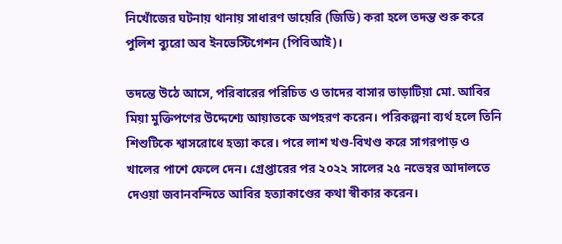নিখোঁজের ঘটনায় থানায় সাধারণ ডায়েরি (জিডি) করা হলে তদন্ত শুরু করে পুলিশ ব্যুরো অব ইনভেস্টিগেশন (পিবিআই)।

তদন্তে উঠে আসে, পরিবারের পরিচিত ও তাদের বাসার ভাড়াটিয়া মো. আবির মিয়া মুক্তিপণের উদ্দেশ্যে আয়াতকে অপহরণ করেন। পরিকল্পনা ব্যর্থ হলে তিনি শিশুটিকে শ্বাসরোধে হত্যা করে। পরে লাশ খণ্ড-বিখণ্ড করে সাগরপাড় ও খালের পাশে ফেলে দেন। গ্রেপ্তারের পর ২০২২ সালের ২৫ নভেম্বর আদালতে দেওয়া জবানবন্দিতে আবির হত্যাকাণ্ডের কথা স্বীকার করেন।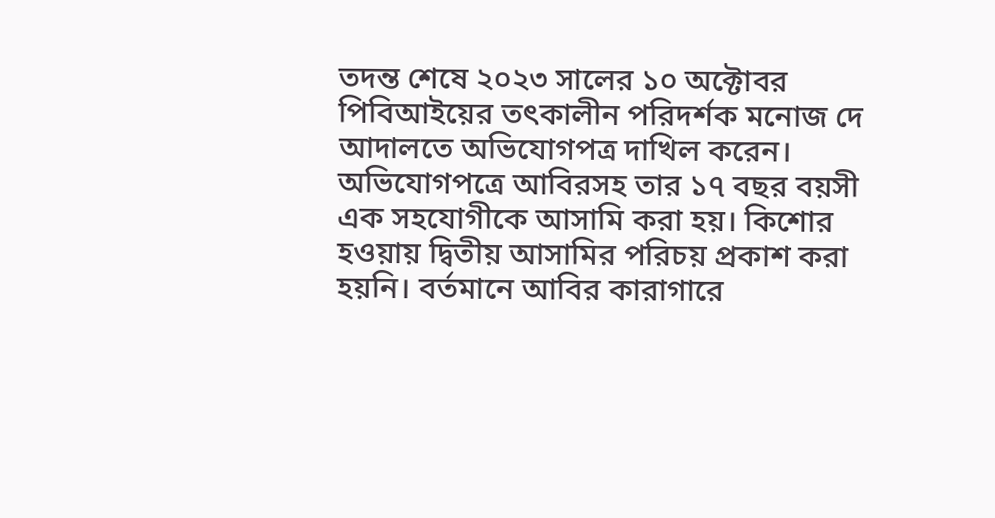তদন্ত শেষে ২০২৩ সালের ১০ অক্টোবর পিবিআইয়ের তৎকালীন পরিদর্শক মনোজ দে আদালতে অভিযোগপত্র দাখিল করেন। অভিযোগপত্রে আবিরসহ তার ১৭ বছর বয়সী এক সহযোগীকে আসামি করা হয়। কিশোর হওয়ায় দ্বিতীয় আসামির পরিচয় প্রকাশ করা হয়নি। বর্তমানে আবির কারাগারে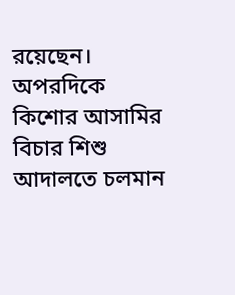রয়েছেন। অপরদিকে কিশোর আসামির বিচার শিশু আদালতে চলমান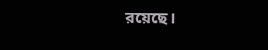রয়েছে।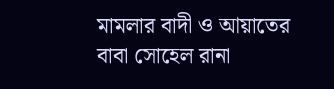মামলার বাদী ও আয়াতের বাবা সোহেল রানা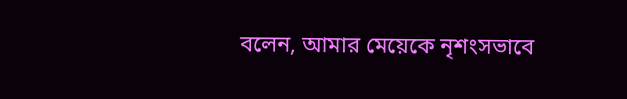বলেন, আমার মেয়েকে নৃশংসভাবে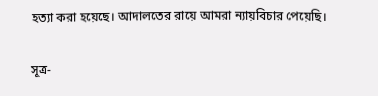হত্যা করা হয়েছে। আদালতের রায়ে আমরা ন্যায়বিচার পেয়েছি।

সূত্র-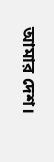আমার দেশ।